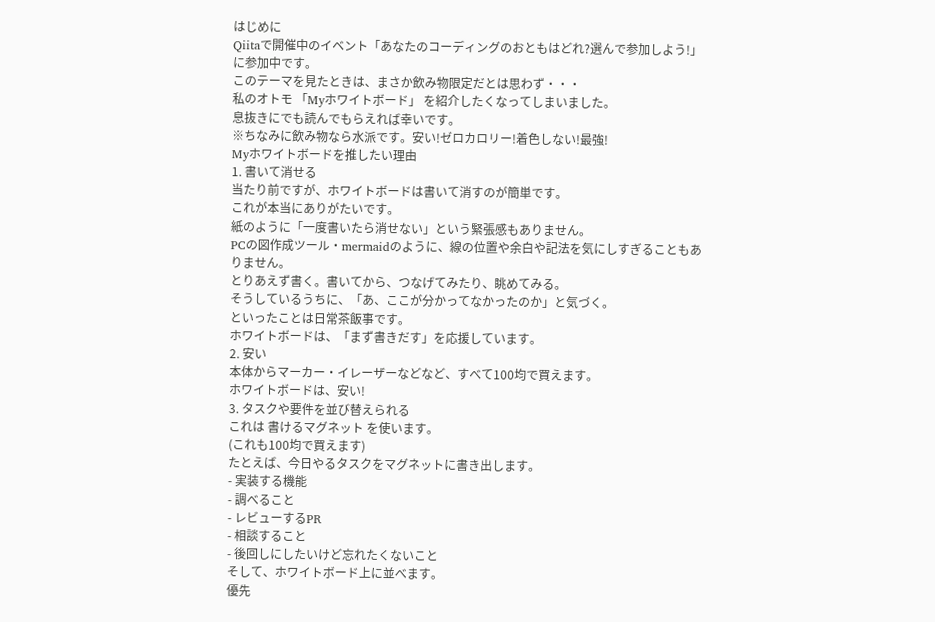はじめに
Qiitaで開催中のイベント「あなたのコーディングのおともはどれ?選んで参加しよう!」に参加中です。
このテーマを見たときは、まさか飲み物限定だとは思わず・・・
私のオトモ 「Myホワイトボード」 を紹介したくなってしまいました。
息抜きにでも読んでもらえれば幸いです。
※ちなみに飲み物なら水派です。安い!ゼロカロリー!着色しない!最強!
Myホワイトボードを推したい理由
1. 書いて消せる
当たり前ですが、ホワイトボードは書いて消すのが簡単です。
これが本当にありがたいです。
紙のように「一度書いたら消せない」という緊張感もありません。
PCの図作成ツール・mermaidのように、線の位置や余白や記法を気にしすぎることもありません。
とりあえず書く。書いてから、つなげてみたり、眺めてみる。
そうしているうちに、「あ、ここが分かってなかったのか」と気づく。
といったことは日常茶飯事です。
ホワイトボードは、「まず書きだす」を応援しています。
2. 安い
本体からマーカー・イレーザーなどなど、すべて100均で買えます。
ホワイトボードは、安い!
3. タスクや要件を並び替えられる
これは 書けるマグネット を使います。
(これも100均で買えます)
たとえば、今日やるタスクをマグネットに書き出します。
- 実装する機能
- 調べること
- レビューするPR
- 相談すること
- 後回しにしたいけど忘れたくないこと
そして、ホワイトボード上に並べます。
優先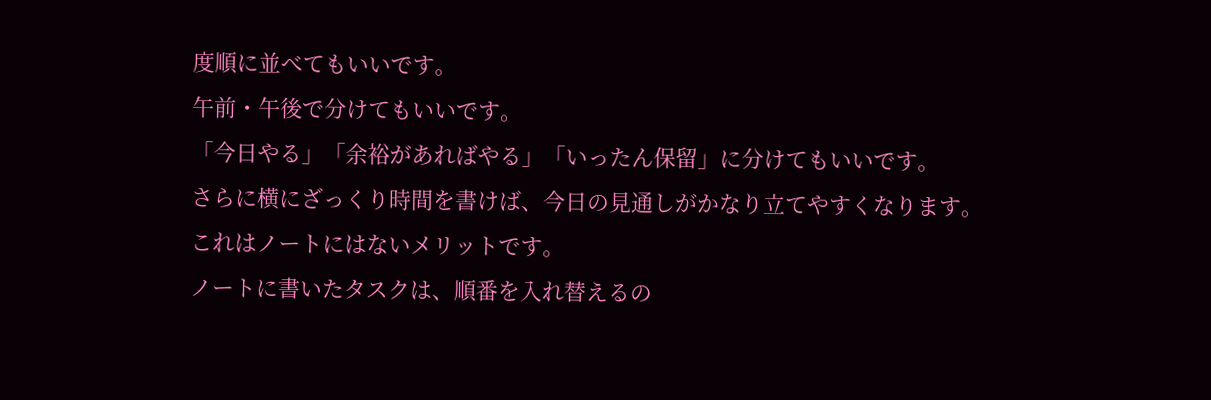度順に並べてもいいです。
午前・午後で分けてもいいです。
「今日やる」「余裕があればやる」「いったん保留」に分けてもいいです。
さらに横にざっくり時間を書けば、今日の見通しがかなり立てやすくなります。
これはノートにはないメリットです。
ノートに書いたタスクは、順番を入れ替えるの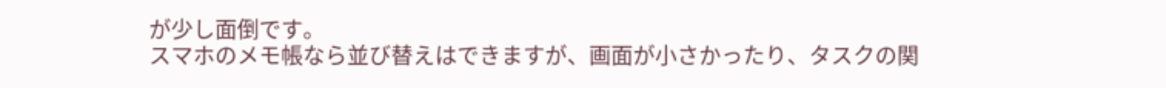が少し面倒です。
スマホのメモ帳なら並び替えはできますが、画面が小さかったり、タスクの関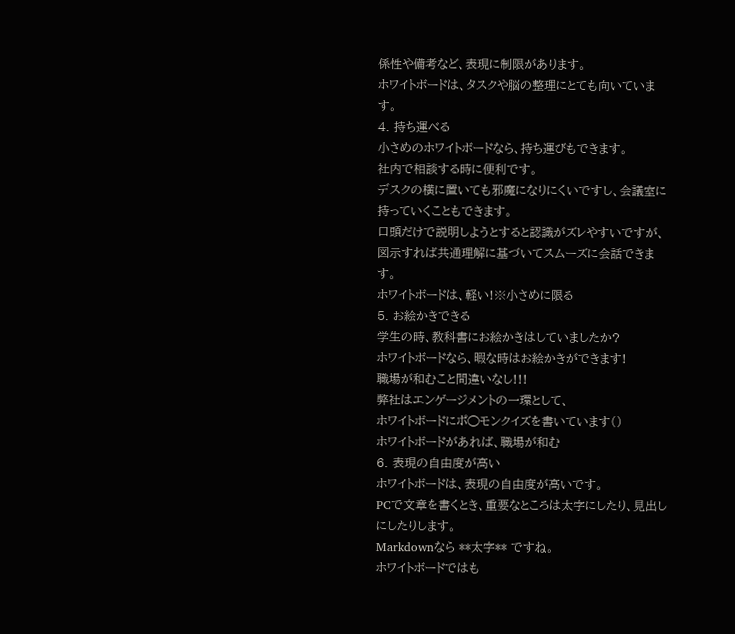係性や備考など、表現に制限があります。
ホワイトボードは、タスクや脳の整理にとても向いています。
4. 持ち運べる
小さめのホワイトボードなら、持ち運びもできます。
社内で相談する時に便利です。
デスクの横に置いても邪魔になりにくいですし、会議室に持っていくこともできます。
口頭だけで説明しようとすると認識がズレやすいですが、図示すれば共通理解に基づいてスムーズに会話できます。
ホワイトボードは、軽い!※小さめに限る
5. お絵かきできる
学生の時、教科書にお絵かきはしていましたか?
ホワイトボードなら、暇な時はお絵かきができます!
職場が和むこと間違いなし!!!
弊社はエンゲージメントの一環として、
ホワイトボードにポ◯モンクイズを書いています()
ホワイトボードがあれば、職場が和む
6. 表現の自由度が高い
ホワイトボードは、表現の自由度が高いです。
PCで文章を書くとき、重要なところは太字にしたり、見出しにしたりします。
Markdownなら **太字** ですね。
ホワイトボードではも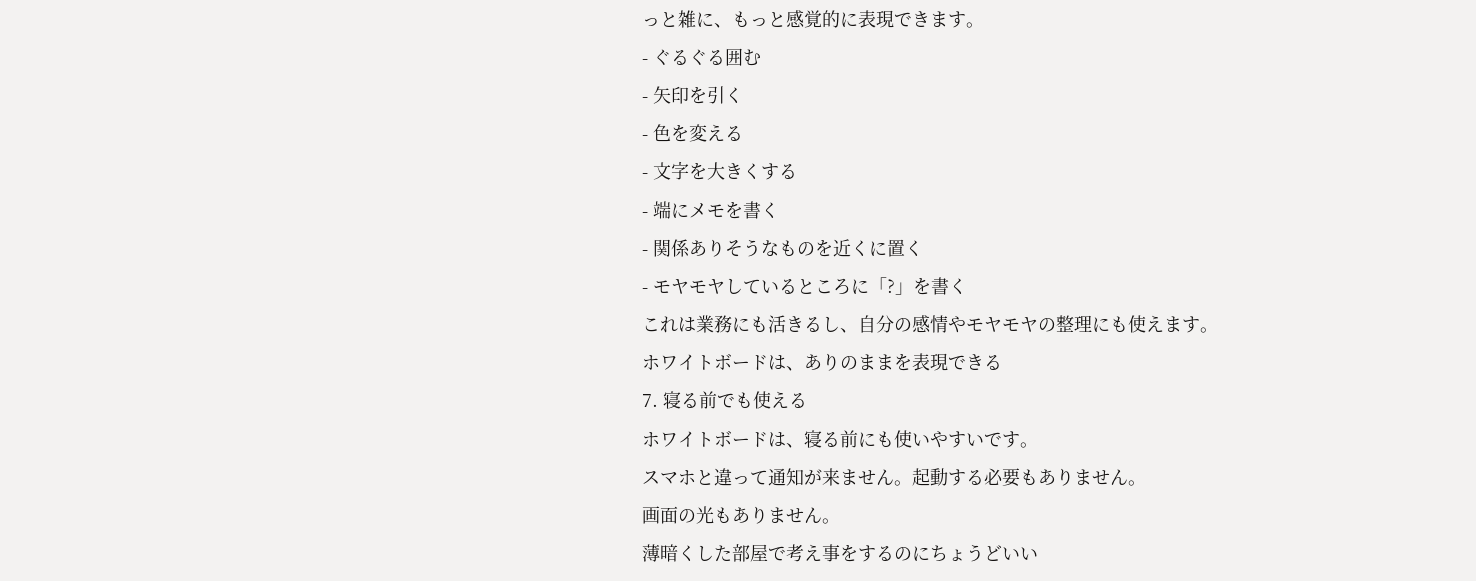っと雑に、もっと感覚的に表現できます。
- ぐるぐる囲む
- 矢印を引く
- 色を変える
- 文字を大きくする
- 端にメモを書く
- 関係ありそうなものを近くに置く
- モヤモヤしているところに「?」を書く
これは業務にも活きるし、自分の感情やモヤモヤの整理にも使えます。
ホワイトボードは、ありのままを表現できる
7. 寝る前でも使える
ホワイトボードは、寝る前にも使いやすいです。
スマホと違って通知が来ません。起動する必要もありません。
画面の光もありません。
薄暗くした部屋で考え事をするのにちょうどいい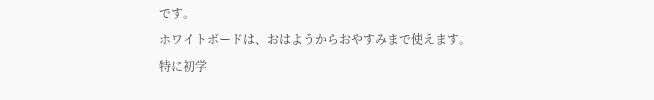です。
ホワイトボードは、おはようからおやすみまで使えます。
特に初学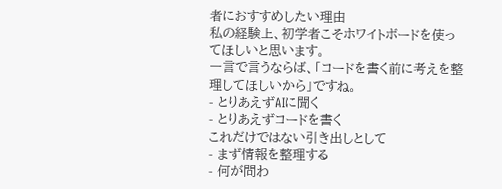者におすすめしたい理由
私の経験上、初学者こそホワイトボードを使ってほしいと思います。
一言で言うならば、「コードを書く前に考えを整理してほしいから」ですね。
- とりあえずAIに聞く
- とりあえずコードを書く
これだけではない引き出しとして
- まず情報を整理する
- 何が問わ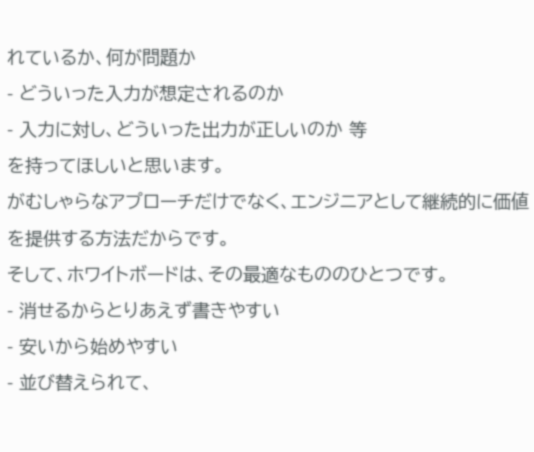れているか、何が問題か
- どういった入力が想定されるのか
- 入力に対し、どういった出力が正しいのか 等
を持ってほしいと思います。
がむしゃらなアプローチだけでなく、エンジニアとして継続的に価値を提供する方法だからです。
そして、ホワイトボードは、その最適なもののひとつです。
- 消せるからとりあえず書きやすい
- 安いから始めやすい
- 並び替えられて、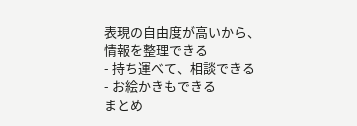表現の自由度が高いから、情報を整理できる
- 持ち運べて、相談できる
- お絵かきもできる
まとめ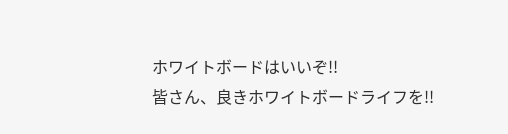ホワイトボードはいいぞ!!
皆さん、良きホワイトボードライフを!!